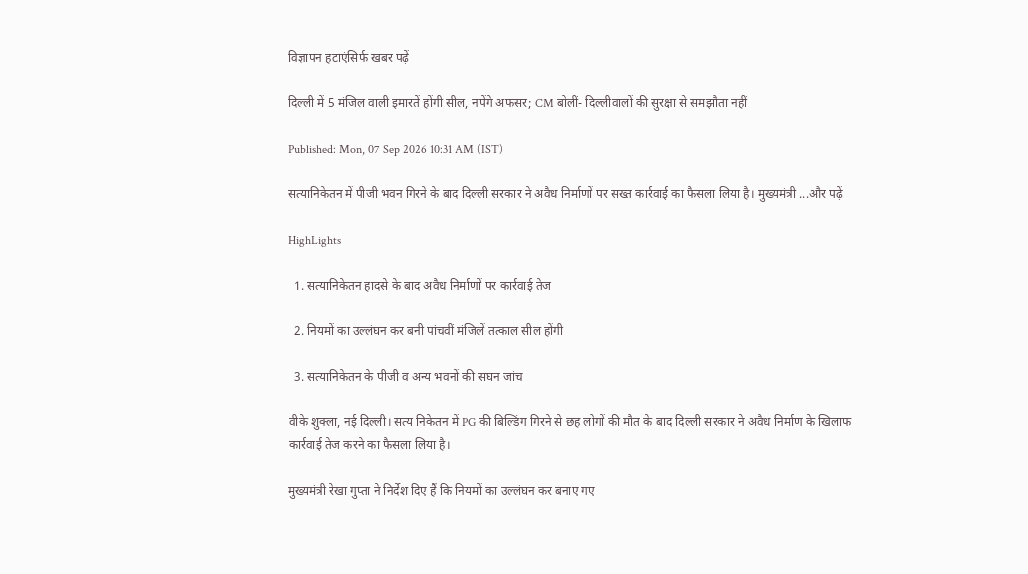विज्ञापन हटाएंसिर्फ खबर पढ़ें

दिल्ली में 5 मंजिल वाली इमारतें होंगी सील, नपेंगे अफसर; CM बोलीं- दिल्लीवालों की सुरक्षा से समझौता नहीं

Published: Mon, 07 Sep 2026 10:31 AM (IST)

सत्यानिकेतन में पीजी भवन गिरने के बाद दिल्ली सरकार ने अवैध निर्माणों पर सख्त कार्रवाई का फैसला लिया है। मुख्यमंत्री ...और पढ़ें

HighLights

  1. सत्यानिकेतन हादसे के बाद अवैध निर्माणों पर कार्रवाई तेज

  2. नियमों का उल्लंघन कर बनी पांचवीं मंजिलें तत्काल सील होंगी

  3. सत्यानिकेतन के पीजी व अन्य भवनों की सघन जांच

वीके शुक्ला, नई दिल्ली। सत्य निकेतन में PG की बिल्डिंग गिरने से छह लोगों की मौत के बाद दिल्ली सरकार ने अवैध निर्माण के खिलाफ कार्रवाई तेज करने का फैसला लिया है।

मुख्यमंत्री रेखा गुप्ता ने निर्देश दिए हैं कि नियमों का उल्लंघन कर बनाए गए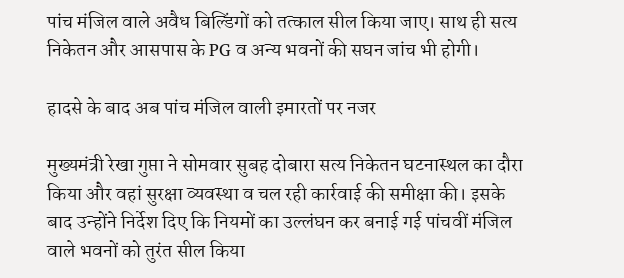पांच मंजिल वाले अवैध बिल्डिंगों को तत्काल सील किया जाए। साथ ही सत्य निकेतन और आसपास के PG व अन्य भवनों की सघन जांच भी होगी।

हादसे के बाद अब पांच मंजिल वाली इमारतों पर नजर

मुख्यमंत्री रेखा गुप्ता ने सोमवार सुबह दोबारा सत्य निकेतन घटनास्थल का दौरा किया और वहां सुरक्षा व्यवस्था व चल रही कार्रवाई की समीक्षा की। इसके बाद उन्होंने निर्देश दिए कि नियमों का उल्लंघन कर बनाई गई पांचवीं मंजिल वाले भवनों को तुरंत सील किया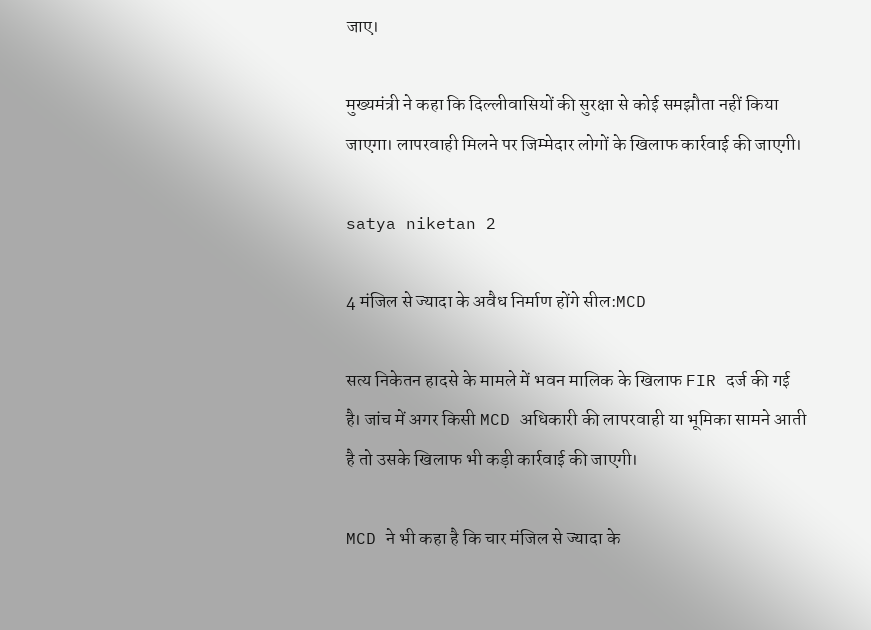जाए।

मुख्यमंत्री ने कहा कि दिल्लीवासियों की सुरक्षा से कोई समझौता नहीं किया जाएगा। लापरवाही मिलने पर जिम्मेदार लोगों के खिलाफ कार्रवाई की जाएगी।

satya niketan 2

4 मंजिल से ज्यादा के अवैध निर्माण होंगे सील:MCD

सत्य निकेतन हादसे के मामले में भवन मालिक के खिलाफ FIR दर्ज की गई है। जांच में अगर किसी MCD अधिकारी की लापरवाही या भूमिका सामने आती है तो उसके खिलाफ भी कड़ी कार्रवाई की जाएगी।

MCD ने भी कहा है कि चार मंजिल से ज्यादा के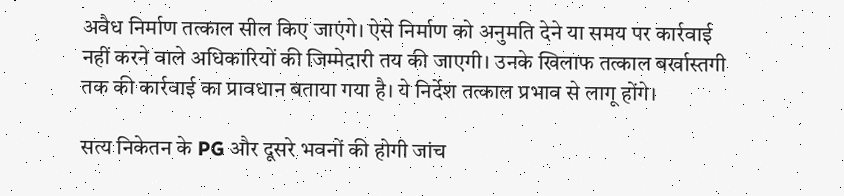अवैध निर्माण तत्काल सील किए जाएंगे। ऐसे निर्माण को अनुमति देने या समय पर कार्रवाई नहीं करने वाले अधिकारियों की जिम्मेदारी तय की जाएगी। उनके खिलाफ तत्काल बर्खास्तगी तक की कार्रवाई का प्रावधान बताया गया है। ये निर्देश तत्काल प्रभाव से लागू होंगे।

सत्य निकेतन के PG और दूसरे भवनों की होगी जांच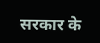सरकार के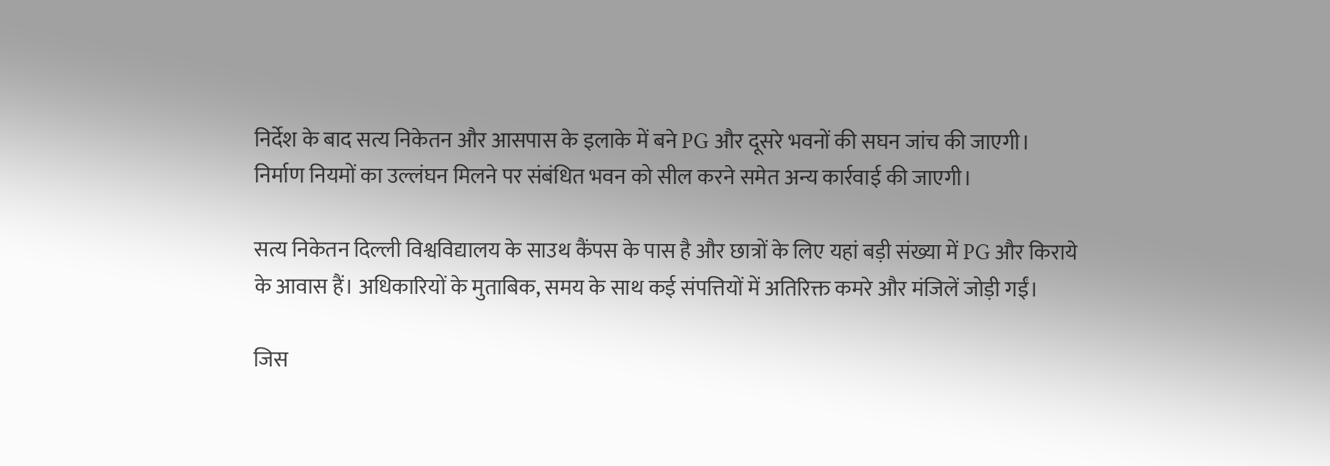निर्देश के बाद सत्य निकेतन और आसपास के इलाके में बने PG और दूसरे भवनों की सघन जांच की जाएगी। निर्माण नियमों का उल्लंघन मिलने पर संबंधित भवन को सील करने समेत अन्य कार्रवाई की जाएगी।

सत्य निकेतन दिल्ली विश्वविद्यालय के साउथ कैंपस के पास है और छात्रों के लिए यहां बड़ी संख्या में PG और किराये के आवास हैं। अधिकारियों के मुताबिक, समय के साथ कई संपत्तियों में अतिरिक्त कमरे और मंजिलें जोड़ी गईं।

जिस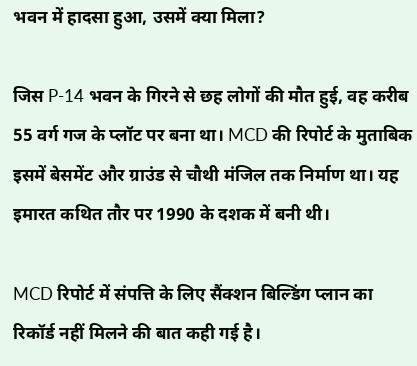भवन में हादसा हुआ, उसमें क्या मिला?

जिस P-14 भवन के गिरने से छह लोगों की मौत हुई, वह करीब 55 वर्ग गज के प्लॉट पर बना था। MCD की रिपोर्ट के मुताबिक इसमें बेसमेंट और ग्राउंड से चौथी मंजिल तक निर्माण था। यह इमारत कथित तौर पर 1990 के दशक में बनी थी।

MCD रिपोर्ट में संपत्ति के लिए सैंक्शन बिल्डिंग प्लान का रिकॉर्ड नहीं मिलने की बात कही गई है।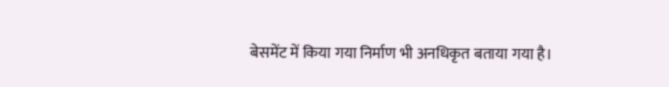बेसमेंट में किया गया निर्माण भी अनधिकृत बताया गया है।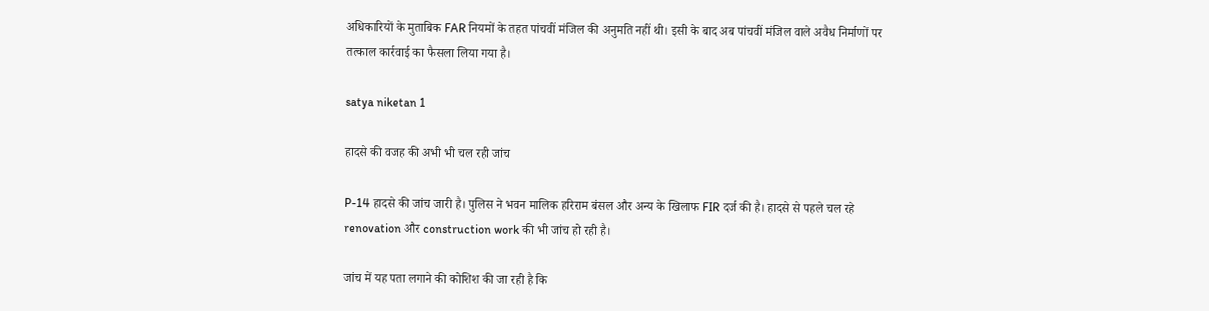अधिकारियों के मुताबिक FAR नियमों के तहत पांचवीं मंजिल की अनुमति नहीं थी। इसी के बाद अब पांचवीं मंजिल वाले अवैध निर्माणों पर तत्काल कार्रवाई का फैसला लिया गया है।

satya niketan 1

हादसे की वजह की अभी भी चल रही जांच

P-14 हादसे की जांच जारी है। पुलिस ने भवन मालिक हरिराम बंसल और अन्य के खिलाफ FIR दर्ज की है। हादसे से पहले चल रहे renovation और construction work की भी जांच हो रही है।

जांच में यह पता लगाने की कोशिश की जा रही है कि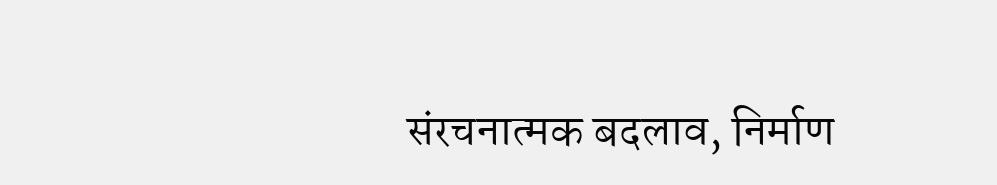संरचनात्मक बदलाव, निर्माण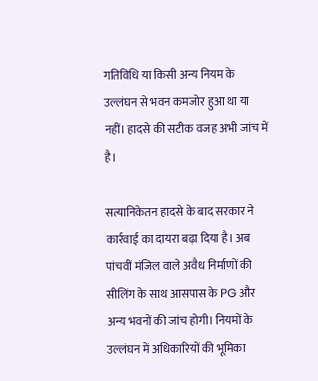गतिविधि या किसी अन्य नियम के उल्लंघन से भवन कमजोर हुआ था या नहीं। हादसे की सटीक वजह अभी जांच में है।

सत्यानिकेतन हादसे के बाद सरकार ने कार्रवाई का दायरा बढ़ा दिया है। अब पांचवीं मंजिल वाले अवैध निर्माणों की सीलिंग के साथ आसपास के PG और अन्य भवनों की जांच होगी। नियमों के उल्लंघन में अधिकारियों की भूमिका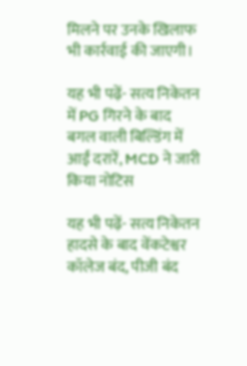मिलने पर उनके खिलाफ भी कार्रवाई की जाएगी।

यह भी पढ़ें- सत्य निकेतन में PG गिरने के बाद बगल वाली बिल्डिंग में आईं दरारें, MCD ने जारी किया नोटिस

यह भी पढ़ें- सत्य निकेतन हादसे के बाद वेंकटेश्वर कॉलेज बंद, पीजी बंद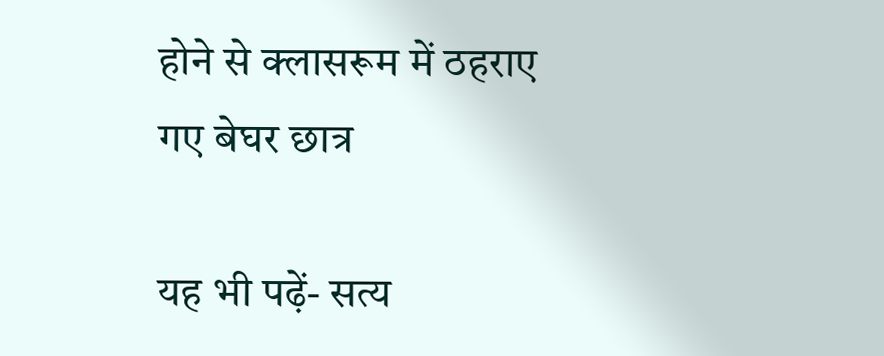होने से क्लासरूम में ठहराए गए बेघर छात्र

यह भी पढ़ें- सत्य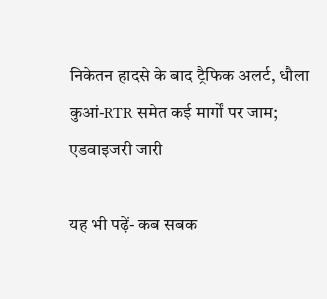निकेतन हादसे के बाद ट्रैफिक अलर्ट, धौला कुआं-RTR समेत कई मार्गों पर जाम; एडवाइजरी जारी

यह भी पढ़ें- कब सबक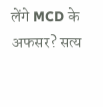लेंगे MCD के अफसर? सत्य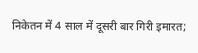निकेतन में 4 साल में दूसरी बार गिरी इमारत;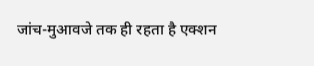जांच-मुआवजे तक ही रहता है एक्शन